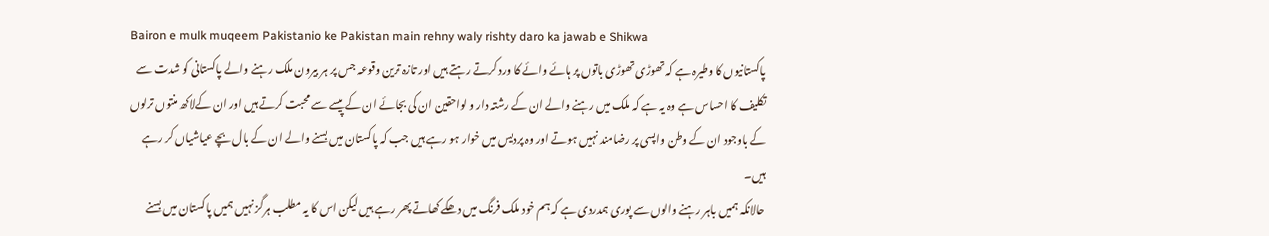Bairon e mulk muqeem Pakistanio ke Pakistan main rehny waly rishty daro ka jawab e Shikwa
پاکستانیوں کا وطیرہ ہے کہ تھوڑی تھوڑی باتوں پر ہائے وائے کا ورد کرتے رہتے ہیں اور تازہ ترین وقوعہ جس پر ہر بیرون ملک رہنے والے پاکستانی کو شدت سے تکلیف کا احساس ہے وہ یہ ہے کہ ملک میں رہنے والے ان کے رشتہ دار و لواحقین ان کی بجائے ان کے پیسے سے محبت کرتے ہیں اور ان کےلاکھ منتوں ترلوں کے باوجود ان کے وطن واپسی پر رضامند نہیں ہوتے اور وہ پردیس میں خوار ہو رہے ہیں جب کہ پاکستان میں بسنے والے ان کے بال بچے عیاشیاں کر رہے ہیں۔
حالانکہ ہمیں باہر رہنے والوں سے پوری ہمدردی ہے کہ ہم خود ملک فرنگ میں دھکے کھاتے پھر رہے ہیں لیکن اس کا یہ مطلب ہرگز نہیں ہمیں پاکستان میں بسنے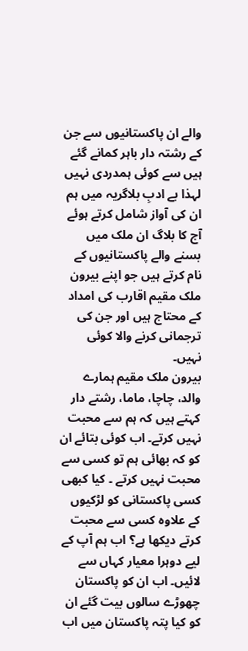والے ان پاکستانیوں سے جن کے رشتہ دار باہر کمانے گئے ہیں سے کوئی ہمدردی نہیں لہذا بے ادبِ بلاگریہ میں ہم ان کی آواز شامل کرتے ہوئے آج کا بلاگ ان ملک میں بسنے والے پاکستانیوں کے نام کرتے ہیں جو اپنے بیرون ملک مقیم اقارب کی امداد کے محتاج ہیں اور جن کی ترجمانی کرنے والا کوئی نہیں۔
بیرون ملک مقیم ہمارے والد، چاچا، ماما، رشتے دار کہتے ہیں کہ ہم سے محبت نہیں کرتے۔ اب کوئی بتائے ان کو کہ بھائی ہم تو کسی سے محبت نہیں کرتے ۔ کیا کبھی کسی پاکستانی کو لڑکیوں کے علاوہ کسی سے محبت کرتے دیکھا ہے؟ اب ہم آپ کے لیے دوہرا معیار کہاں سے لائیں۔ اب ان کو پاکستان چھوڑے سالوں بیت گئے ان کو کیا پتہ پاکستان میں اب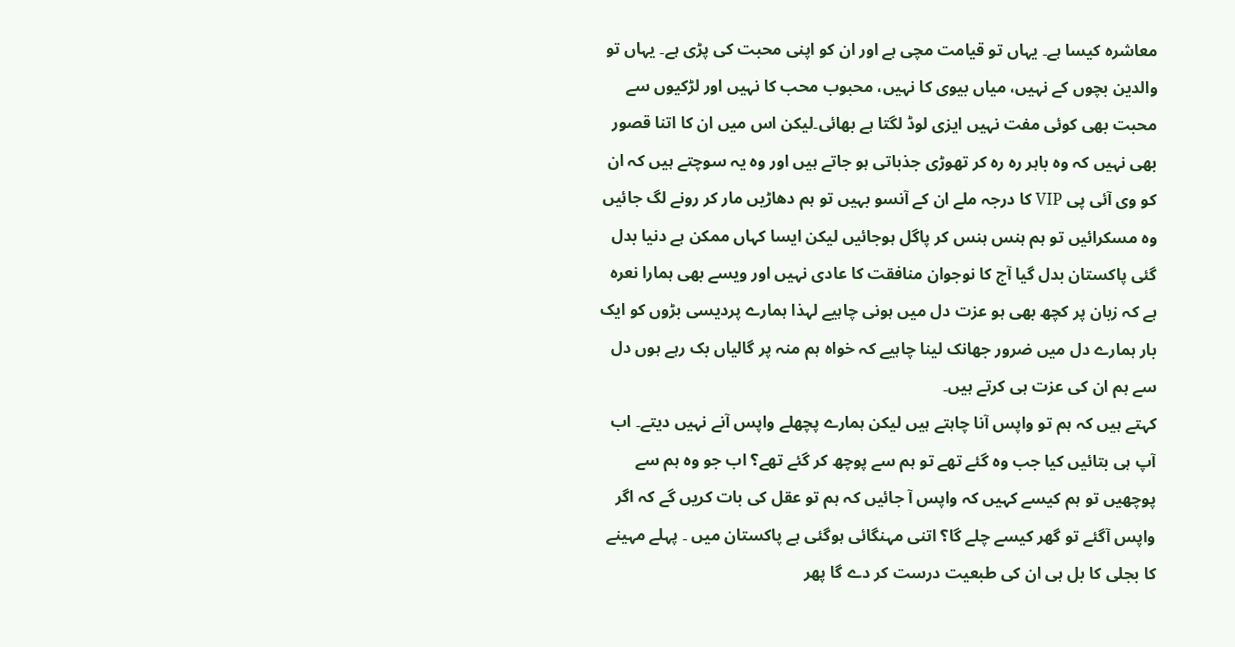معاشرہ کیسا ہے۔ یہاں تو قیامت مچی ہے اور ان کو اپنی محبت کی پڑی ہے۔ یہاں تو والدین بچوں کے نہیں، میاں بیوی کا نہیں، محبوب محب کا نہیں اور لڑکیوں سے محبت بھی کوئی مفت نہیں ایزی لوڈ لگتا ہے بھائی۔لیکن اس میں ان کا اتنا قصور بھی نہیں کہ وہ باہر رہ رہ کر تھوڑی جذباتی ہو جاتے ہیں اور وہ یہ سوچتے ہیں کہ ان کو وی آئی پی VIP کا درجہ ملے ان کے آنسو بہیں تو ہم دھاڑیں مار کر رونے لگ جائیں وہ مسکرائیں تو ہم ہنس ہنس کر پاگل ہوجائیں لیکن ایسا کہاں ممکن ہے دنیا بدل گئی پاکستان بدل گیا آج کا نوجوان منافقت کا عادی نہیں اور ویسے بھی ہمارا نعرہ ہے کہ زبان پر کچھ بھی ہو عزت دل میں ہونی چاہیے لہذا ہمارے پردیسی بڑوں کو ایک بار ہمارے دل میں ضرور جھانک لینا چاہیے کہ خواہ ہم منہ پر گالیاں بک رہے ہوں دل سے ہم ان کی عزت ہی کرتے ہیں۔
کہتے ہیں کہ ہم تو واپس آنا چاہتے ہیں لیکن ہمارے پچھلے واپس آنے نہیں دیتے۔ اب آپ ہی بتائیں کیا جب وہ گئے تھے تو ہم سے پوچھ کر گئے تھے؟ اب جو وہ ہم سے پوچھیں تو ہم کیسے کہیں کہ واپس آ جائیں کہ ہم تو عقل کی بات کریں گے کہ اگر واپس آگئے تو گھر کیسے چلے گا؟ اتنی مہنگائی ہوگئی ہے پاکستان میں ۔ پہلے مہینے کا بجلی کا بل ہی ان کی طبعیت درست کر دے گا پھر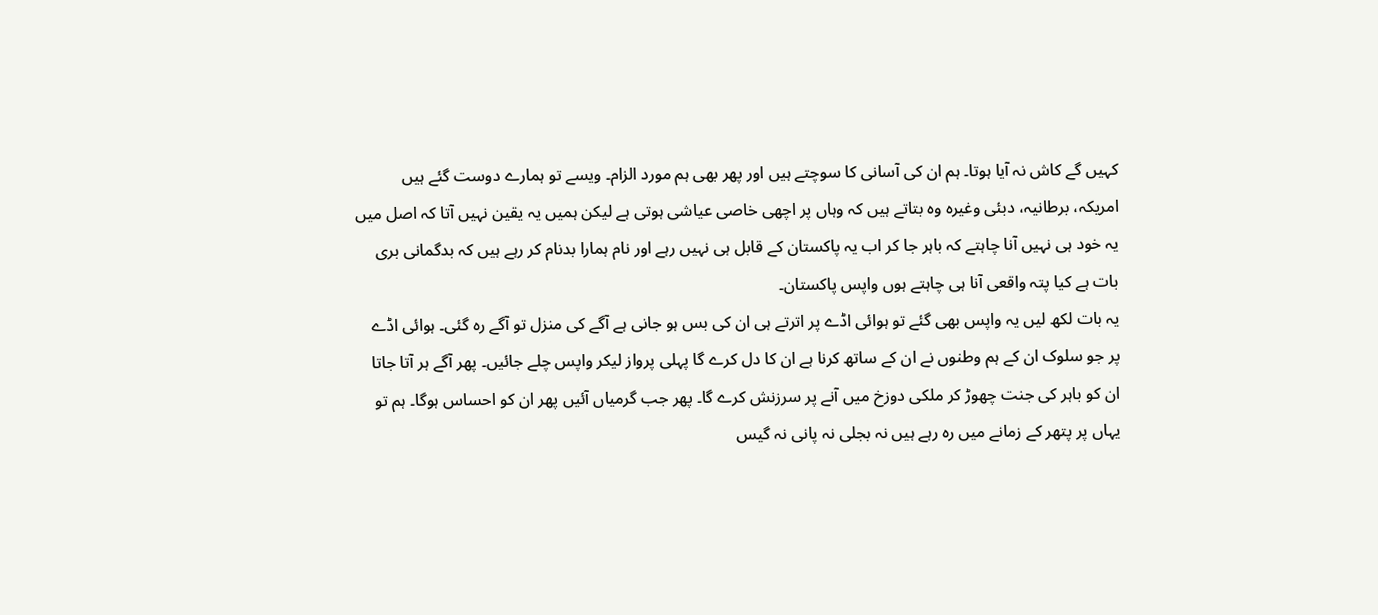کہیں گے کاش نہ آیا ہوتا۔ ہم ان کی آسانی کا سوچتے ہیں اور پھر بھی ہم مورد الزام۔ ویسے تو ہمارے دوست گئے ہیں امریکہ، برطانیہ، دبئی وغیرہ وہ بتاتے ہیں کہ وہاں پر اچھی خاصی عیاشی ہوتی ہے لیکن ہمیں یہ یقین نہیں آتا کہ اصل میں یہ خود ہی نہیں آنا چاہتے کہ باہر جا کر اب یہ پاکستان کے قابل ہی نہیں رہے اور نام ہمارا بدنام کر رہے ہیں کہ بدگمانی بری بات ہے کیا پتہ واقعی آنا ہی چاہتے ہوں واپس پاکستان۔
یہ بات لکھ لیں یہ واپس بھی گئے تو ہوائی اڈے پر اترتے ہی ان کی بس ہو جانی ہے آگے کی منزل تو آگے رہ گئی۔ ہوائی اڈے پر جو سلوک ان کے ہم وطنوں نے ان کے ساتھ کرنا ہے ان کا دل کرے گا پہلی پرواز لیکر واپس چلے جائیں۔ پھر آگے ہر آتا جاتا ان کو باہر کی جنت چھوڑ کر ملکی دوزخ میں آنے پر سرزنش کرے گا۔ پھر جب گرمیاں آئیں پھر ان کو احساس ہوگا۔ ہم تو یہاں پر پتھر کے زمانے میں رہ رہے ہیں نہ بجلی نہ پانی نہ گیس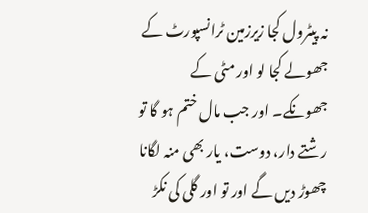نہ پیٹرول کجا زیرزمین ٹرانسپورٹ کے جھولے کجا لو اور مٹی کے جھونکے۔ اور جب مال ختم ہو گا تو رشتے دار، دوست، یار بھی منہ لگانا چھوڑ دیں گے اور تو اور گلی کی نکڑ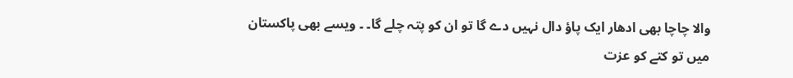والا چاچا بھی ادھار ایک پاؤ دال نہیں دے گا تو ان کو پتہ چلے گا۔ ۔ ویسے بھی پاکستان میں تو کتے کو عزت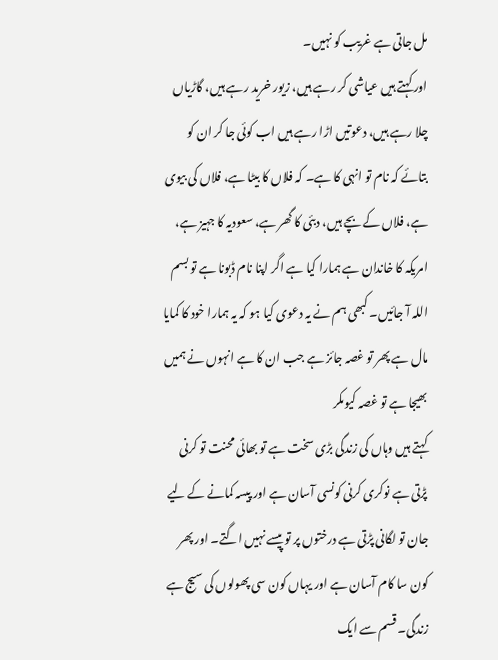مل جاتی ہے غریب کو نہیں۔
اور کہتے ہیں عیاشی کر رہے ہیں، زیور خرید رہے ہیں، گاڑیاں چلا رہے ہیں، دعوتیں اڑا رہے ہیں اب کوئی جا کر ان کو بتائے کہ نام تو انہی کا ہے۔ کہ فلاں کا بیٹا ہے، فلاں کی بیوی ہے، فلاں کے بچے ہیں، دبئی کا گھر ہے، سعودیہ کا جہیز ہے، امریکہ کا خاندان ہے ہمارا کیا ہے اگر اپنا نام ڈبونا ہے تو بسم اللہ آ جائیں۔ کبھی ہم نے یہ دعوی کیا ہو کہ یہ ہمارا خود کا کمایا مال ہے پھر تو غصہ جائز ہے جب ان کا ہے انہوں نے ہمیں بھیجا ہے تو غصہ کیوںکر
کہتے ہیں وہاں کی زندگی بڑی سخت ہے تو بھائی محنت تو کرنی پڑتی ہے نوکری کرنی کونسی آسان ہے اور پیسہ کمانے کے لیے جان تو لگانی پڑتی ہے درختوں پر تو پیسے نہیں اگتے۔ اور پھر کون سا کام آسان ہے اور یہاں کون سی پھولوں کی سیج ہے زندگی۔ قسم سے ایک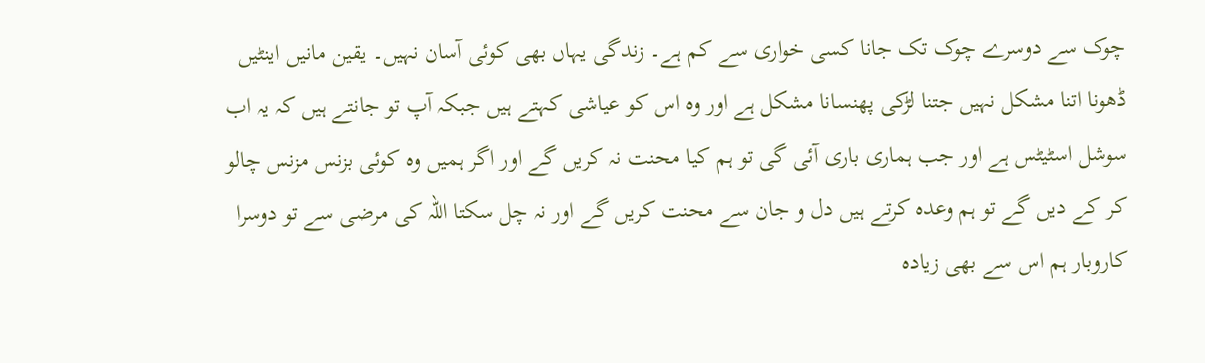چوک سے دوسرے چوک تک جانا کسی خواری سے کم ہے۔ زندگی یہاں بھی کوئی آسان نہیں۔ یقین مانیں اینٹیں ڈھونا اتنا مشکل نہیں جتنا لڑکی پھنسانا مشکل ہے اور وہ اس کو عیاشی کہتے ہیں جبکہ آپ تو جانتے ہیں کہ یہ اب سوشل اسٹیٹس ہے اور جب ہماری باری آئی گی تو ہم کیا محنت نہ کریں گے اور اگر ہمیں وہ کوئی بزنس مزنس چالو کر کے دیں گے تو ہم وعدہ کرتے ہیں دل و جان سے محنت کریں گے اور نہ چل سکتا اللہ کی مرضی سے تو دوسرا کاروبار ہم اس سے بھی زیادہ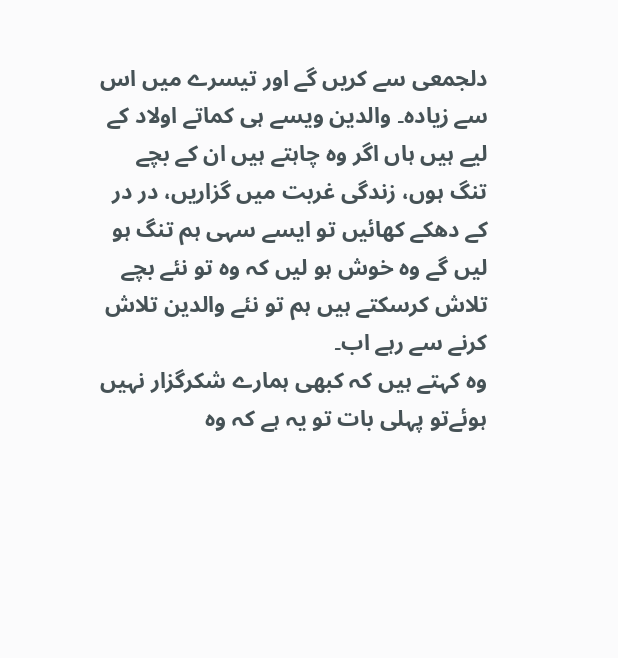دلجمعی سے کریں گے اور تیسرے میں اس سے زیادہ۔ والدین ویسے ہی کماتے اولاد کے لیے ہیں ہاں اگر وہ چاہتے ہیں ان کے بچے تنگ ہوں، زندگی غربت میں گزاریں، در در کے دھکے کھائیں تو ایسے سہی ہم تنگ ہو لیں گے وہ خوش ہو لیں کہ وہ تو نئے بچے تلاش کرسکتے ہیں ہم تو نئے والدین تلاش کرنے سے رہے اب۔
وہ کہتے ہیں کہ کبھی ہمارے شکرگزار نہیں ہوئےتو پہلی بات تو یہ ہے کہ وہ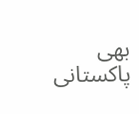بھی پاکستانی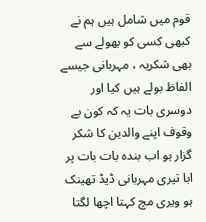قوم میں شامل ہیں ہم نے کبھی کسی کو بھولے سے بھی شکریہ ، مہربانی جیسے الفاظ بولے ہیں کیا اور دوسری بات یہ کہ کون بے وقوف اپنے والدین کا شکر گزار ہو اب بندہ بات بات پر ابا تیری مہربانی ڈیڈ تھینک ہو ویری مچ کہتا اچھا لگتا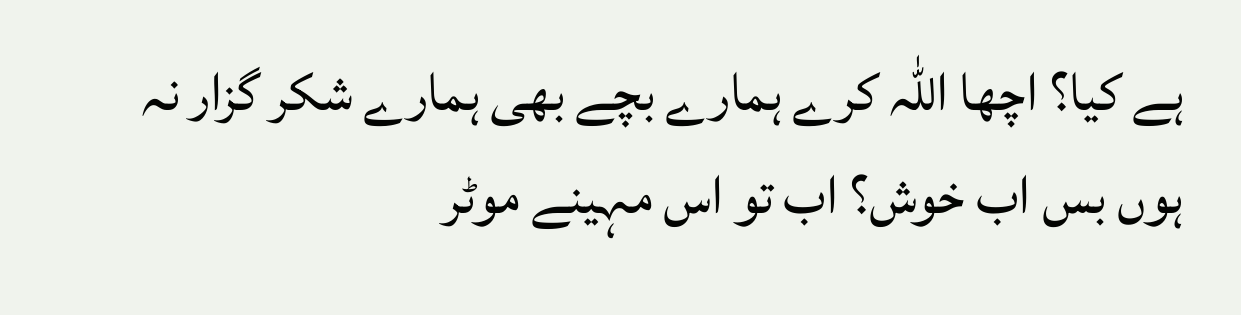ہے کیا؟ اچھا اللہ کرے ہمارے بچے بھی ہمارے شکر گزار نہ ہوں بس اب خوش؟ اب تو اس مہینے موٹر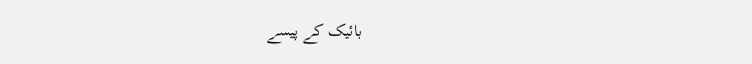بائیک کے پیسے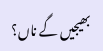بھیجیں گے ناں؟